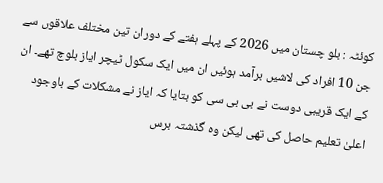کوئٹہ : بلو چستان میں 2026 کے پہلے ہفتے کے دوران تین مختلف علاقوں سے جن 10 افراد کی لاشیں برآمد ہوئیں ان میں ایک سکول ٹیچر ایاز بلوچ تھے۔ ان کے ایک قریبی دوست نے بی بی سی کو بتایا کہ ایاز نے مشکلات کے باوجود اعلیٰ تعلیم حاصل کی تھی لیکن وہ گذشتہ برس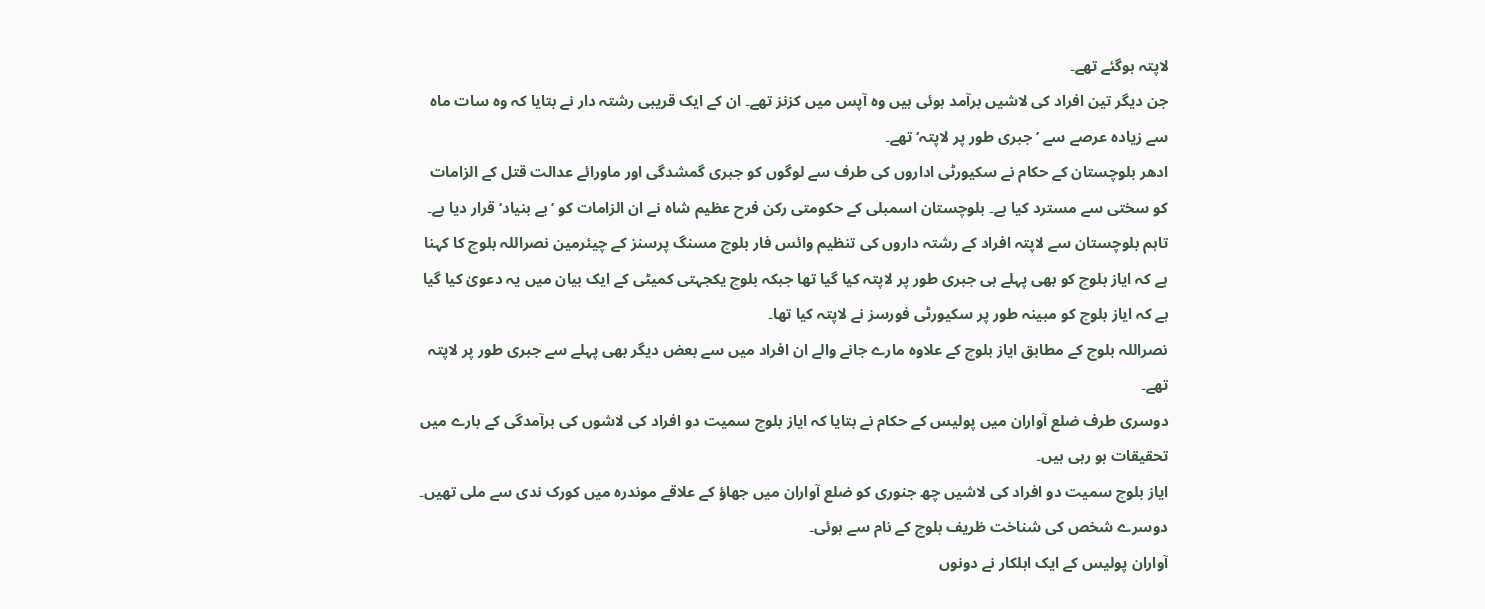لاپتہ ہوگئے تھے۔
جن دیگر تین افراد کی لاشیں برآمد ہوئی ہیں وہ آپس میں کزنز تھے۔ ان کے ایک قریبی رشتہ دار نے بتایا کہ وہ سات ماہ سے زیادہ عرصے سے ’جبری طور پر لاپتہ‘ تھے۔
ادھر بلوچستان کے حکام نے سکیورٹی اداروں کی طرف سے لوگوں کو جبری گمشدگی اور ماورائے عدالت قتل کے الزامات کو سختی سے مسترد کیا ہے۔ بلوچستان اسمبلی کے حکومتی رکن فرح عظیم شاہ نے ان الزامات کو ’بے بنیاد‘ قرار دیا ہے۔
تاہم بلوچستان سے لاپتہ افراد کے رشتہ داروں کی تنظیم وائس فار بلوچ مسنگ پرسنز کے چیئرمین نصراللہ بلوچ کا کہنا ہے کہ ایاز بلوچ کو بھی پہلے ہی جبری طور پر لاپتہ کیا گیا تھا جبکہ بلوچ یکجہتی کمیٹی کے ایک بیان میں یہ دعویٰ کیا گیا ہے کہ ایاز بلوچ کو مبینہ طور پر سکیورٹی فورسز نے لاپتہ کیا تھا۔
نصراللہ بلوچ کے مطابق ایاز بلوچ کے علاوہ مارے جانے والے ان افراد میں سے بعض دیگر بھی پہلے سے جبری طور پر لاپتہ تھے۔
دوسری طرف ضلع آواران میں پولیس کے حکام نے بتایا کہ ایاز بلوچ سمیت دو افراد کی لاشوں کی برآمدگی کے بارے میں تحقیقات ہو رہی ہیں۔
ایاز بلوچ سمیت دو افراد کی لاشیں چھ جنوری کو ضلع آواران میں جھاؤ کے علاقے موندرہ میں کورک ندی سے ملی تھیں۔ دوسرے شخص کی شناخت ظریف بلوچ کے نام سے ہوئی۔
آواران پولیس کے ایک اہلکار نے دونوں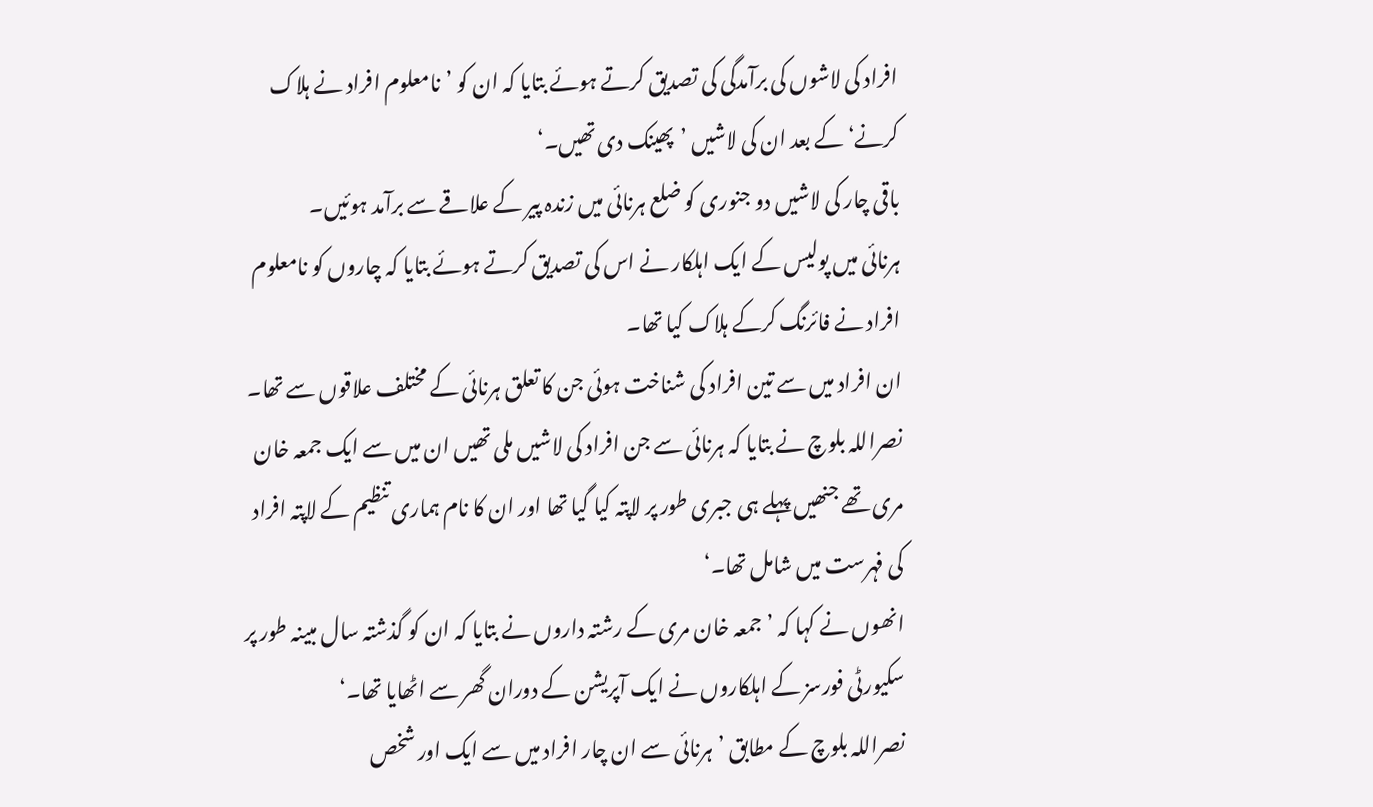افراد کی لاشوں کی برآمدگی کی تصدیق کرتے ہوئے بتایا کہ ان کو ’نامعلوم افراد نے ہلاک کرنے‘ کے بعد ان کی لاشیں ’پھینک دی تھیں۔‘
باقی چار کی لاشیں دو جنوری کو ضلع ہرنائی میں زندہ پیر کے علاقے سے برآمد ہوئیں۔
ہرنائی میں پولیس کے ایک اہلکار نے اس کی تصدیق کرتے ہوئے بتایا کہ چاروں کو نامعلوم افراد نے فائرنگ کرکے ہلاک کیا تھا۔
ان افراد میں سے تین افراد کی شناخت ہوئی جن کا تعلق ہرنائی کے مختلف علاقوں سے تھا۔
نصراللہ بلوچ نے بتایا کہ ہرنائی سے جن افراد کی لاشیں ملی تھیں ان میں سے ایک جمعہ خان مری تھے جنھیں پہلے ہی جبری طور پر لاپتہ کیا گیا تھا اور ان کا نام ہماری تنظیم کے لاپتہ افراد کی فہرست میں شامل تھا۔‘
انھوں نے کہا کہ ’جمعہ خان مری کے رشتہ داروں نے بتایا کہ ان کو گذشتہ سال مبینہ طور پر سکیورٹی فورسز کے اہلکاروں نے ایک آپریشن کے دوران گھر سے اٹھایا تھا۔‘
نصراللہ بلوچ کے مطابق ’ہرنائی سے ان چار افراد میں سے ایک اور شخص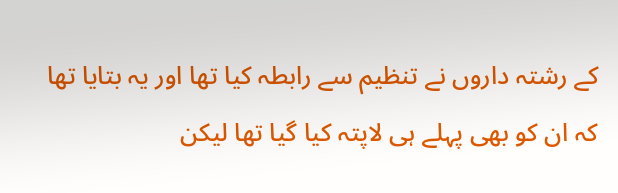کے رشتہ داروں نے تنظیم سے رابطہ کیا تھا اور یہ بتایا تھا کہ ان کو بھی پہلے ہی لاپتہ کیا گیا تھا لیکن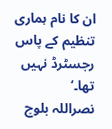ان کا نام ہماری تنظیم کے پاس رجسٹرڈ نہیں تھا۔‘
نصراللہ بلوچ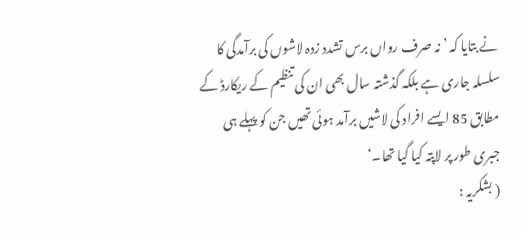نے بتایا کہ ’نہ صرف رواں برس تشدد زدہ لاشوں کی برآمدگی کا سلسلہ جاری ہے بلکہ گذشتہ سال بھی ان کی تنظیم کے ریکارڈ کے مطابق 85 ایسے افراد کی لاشیں برآمد ہوئی تھیں جن کو پہلے ہی جبری طور پر لاپتہ کیا گیا تھا۔‘
( بشکریہ :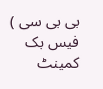بی بی سی )
فیس بک کمینٹ